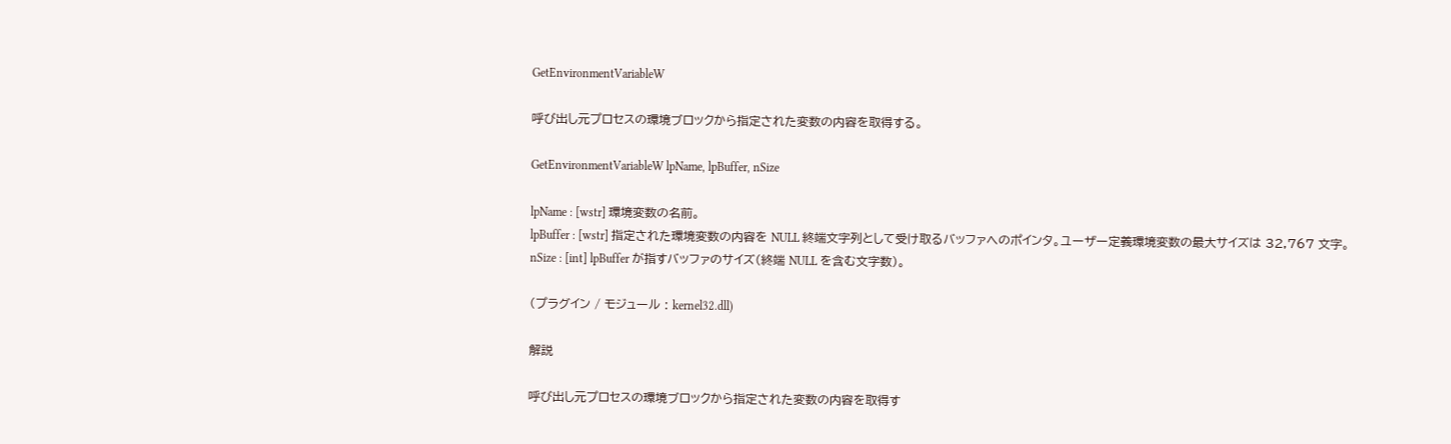GetEnvironmentVariableW

呼び出し元プロセスの環境ブロックから指定された変数の内容を取得する。

GetEnvironmentVariableW lpName, lpBuffer, nSize

lpName : [wstr] 環境変数の名前。
lpBuffer : [wstr] 指定された環境変数の内容を NULL 終端文字列として受け取るバッファへのポインタ。ユーザー定義環境変数の最大サイズは 32,767 文字。
nSize : [int] lpBuffer が指すバッファのサイズ(終端 NULL を含む文字数)。

(プラグイン / モジュール : kernel32.dll)

解説

呼び出し元プロセスの環境ブロックから指定された変数の内容を取得す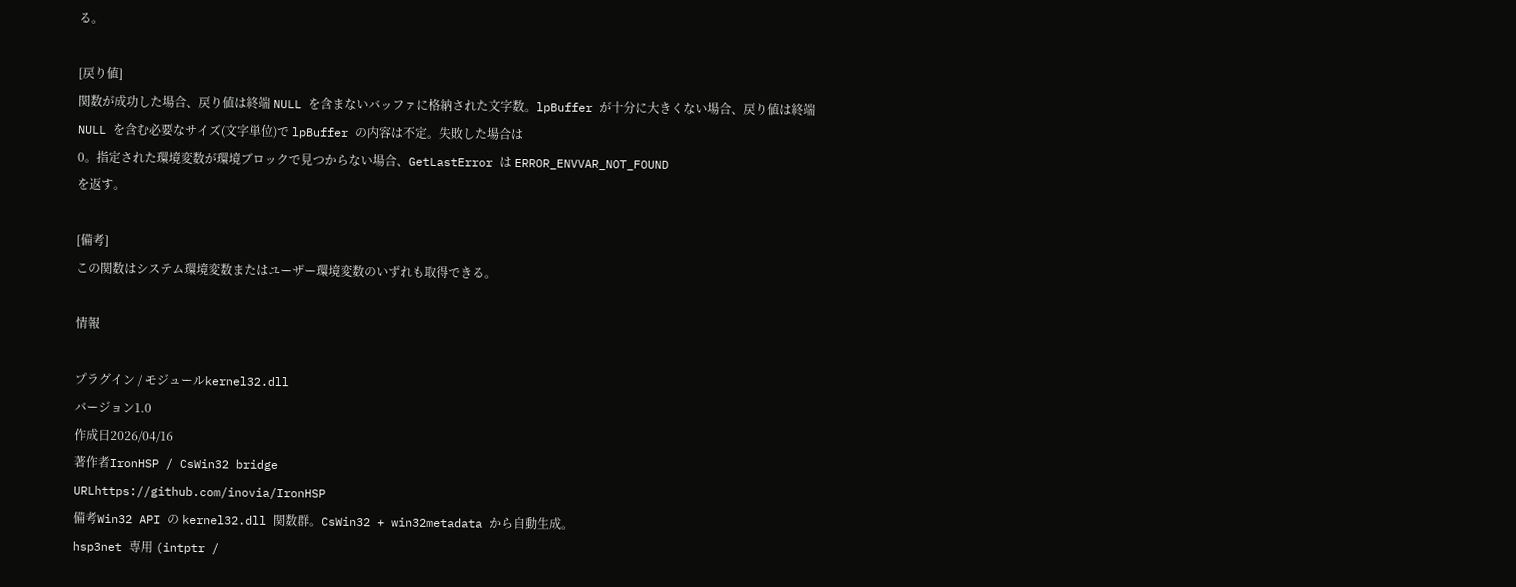る。

[戻り値]
関数が成功した場合、戻り値は終端 NULL を含まないバッファに格納された文字数。lpBuffer が十分に大きくない場合、戻り値は終端
NULL を含む必要なサイズ(文字単位)で lpBuffer の内容は不定。失敗した場合は
0。指定された環境変数が環境ブロックで見つからない場合、GetLastError は ERROR_ENVVAR_NOT_FOUND
を返す。

[備考]
この関数はシステム環境変数またはユーザー環境変数のいずれも取得できる。

情報

プラグイン / モジュールkernel32.dll
バージョン1.0
作成日2026/04/16
著作者IronHSP / CsWin32 bridge
URLhttps://github.com/inovia/IronHSP
備考Win32 API の kernel32.dll 関数群。CsWin32 + win32metadata から自動生成。
hsp3net 専用 (intptr /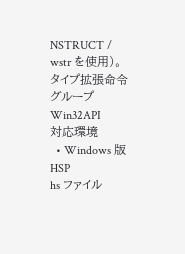NSTRUCT / wstr を使用)。
タイプ拡張命令
グループWin32API
対応環境
  • Windows 版 HSP
hs ファイル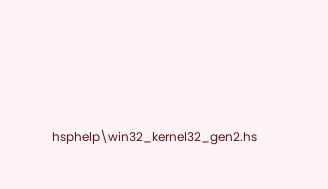hsphelp\win32_kernel32_gen2.hs